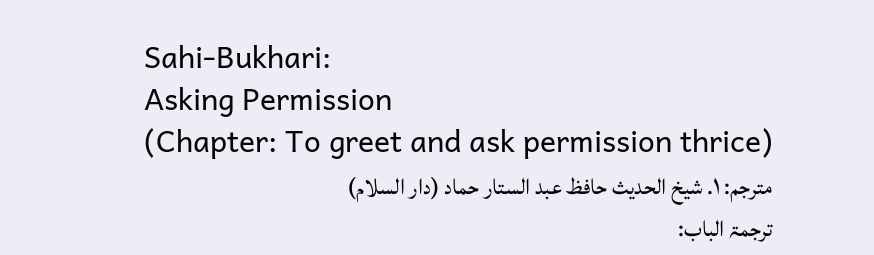Sahi-Bukhari:
Asking Permission
(Chapter: To greet and ask permission thrice)
مترجم: ١. شیخ الحدیث حافظ عبد الستار حماد (دار السلام)
ترجمۃ الباب: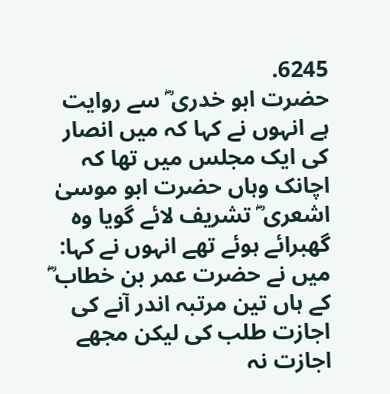6245.
حضرت ابو خدری ؓ سے روایت ہے انہوں نے کہا کہ میں انصار کی ایک مجلس میں تھا کہ اچانک وہاں حضرت ابو موسیٰ اشعری ؓ تشریف لائے گویا وہ گھبرائے ہوئے تھے انہوں نے کہا: میں نے حضرت عمر بن خطاب ؓ کے ہاں تین مرتبہ اندر آنے کی اجازت طلب کی لیکن مجھے اجازت نہ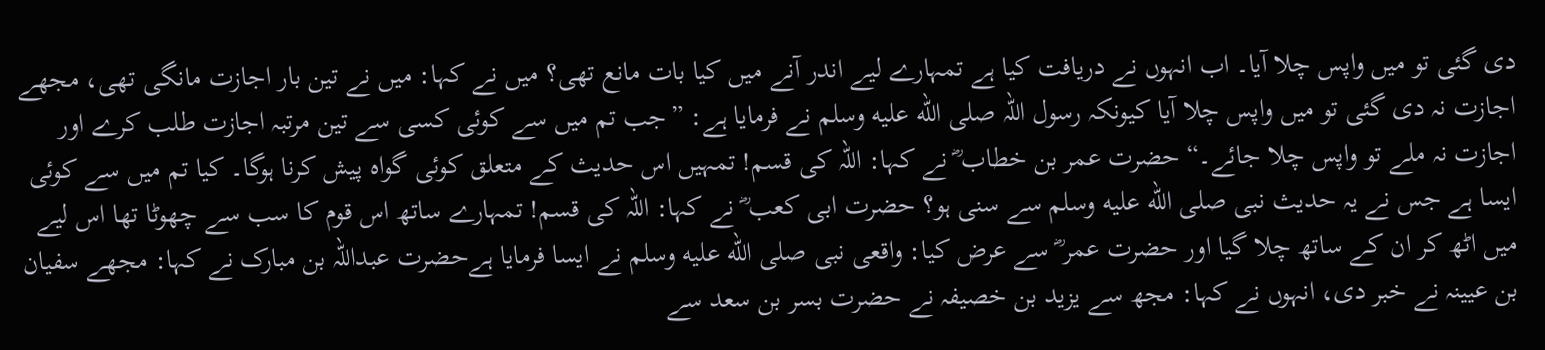دی گئی تو میں واپس چلا آیا۔ اب انہوں نے دریافت کیا ہے تمہارے لیے اندر آنے میں کیا بات مانع تھی؟ میں نے کہا: میں نے تین بار اجازت مانگی تھی، مجھے اجازت نہ دی گئی تو میں واپس چلا آیا کیونکہ رسول اللہ صلى الله عليه وسلم نے فرمایا ہے: ”جب تم میں سے کوئی کسی سے تین مرتبہ اجازت طلب کرے اور اجازت نہ ملے تو واپس چلا جائے۔“ حضرت عمر بن خطاب ؓ نے کہا: اللہ کی قسم! تمہیں اس حدیث کے متعلق کوئی گواہ پیش کرنا ہوگا۔ کیا تم میں سے کوئی ایسا ہے جس نے یہ حدیث نبی صلى الله عليه وسلم سے سنی ہو؟ حضرت ابی کعب ؓ نے کہا: اللہ کی قسم! تمہارے ساتھ اس قوم کا سب سے چھوٹا تھا اس لیے میں اٹھ کر ان کے ساتھ چلا گیا اور حضرت عمر ؓ سے عرض کیا: واقعی نبی صلى الله عليه وسلم نے ایسا فرمایا ہےحضرت عبداللہ بن مبارک نے کہا: مجھے سفیان بن عیینہ نے خبر دی، انہوں نے کہا: مجھ سے یزید بن خصیفہ نے حضرت بسر بن سعد سے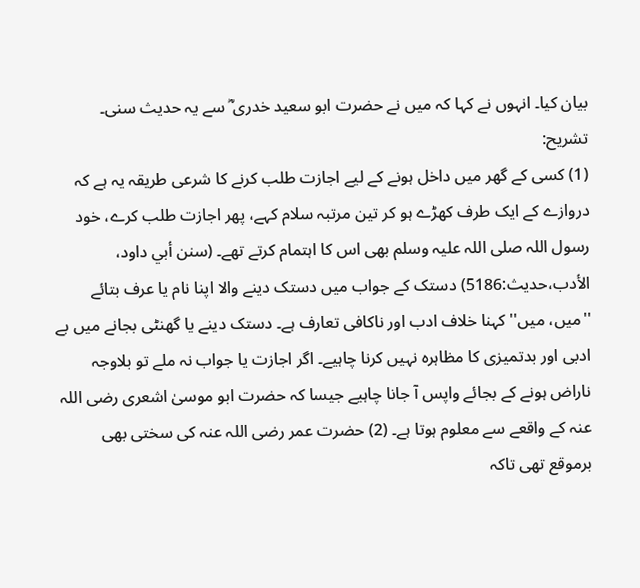بیان کیا۔ انہوں نے کہا کہ میں نے حضرت ابو سعید خدری ؓ سے یہ حدیث سنی۔
تشریح:
(1) کسی کے گھر میں داخل ہونے کے لیے اجازت طلب کرنے کا شرعی طریقہ یہ ہے کہ دروازے کے ایک طرف کھڑے ہو کر تین مرتبہ سلام کہے، پھر اجازت طلب کرے، خود رسول اللہ صلی اللہ علیہ وسلم بھی اس کا اہتمام کرتے تھے۔ (سنن أبي داود، الأدب،حدیث:5186) دستک کے جواب میں دستک دینے والا اپنا نام یا عرف بتائے ''میں، میں'' کہنا خلاف ادب اور ناکافی تعارف ہے۔ دستک دینے یا گھنٹی بجانے میں بے ادبی اور بدتمیزی کا مظاہرہ نہیں کرنا چاہیے۔ اگر اجازت یا جواب نہ ملے تو بلاوجہ ناراض ہونے کے بجائے واپس آ جانا چاہیے جیسا کہ حضرت ابو موسیٰ اشعری رضی اللہ عنہ کے واقعے سے معلوم ہوتا ہے۔ (2) حضرت عمر رضی اللہ عنہ کی سختی بھی برموقع تھی تاکہ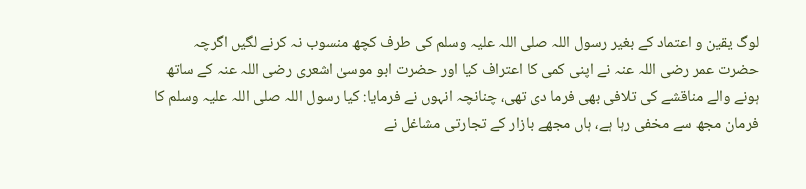لوگ یقین و اعتماد کے بغیر رسول اللہ صلی اللہ علیہ وسلم کی طرف کچھ منسوب نہ کرنے لگیں اگرچہ حضرت عمر رضی اللہ عنہ نے اپنی کمی کا اعتراف کیا اور حضرت ابو موسیٰ اشعری رضی اللہ عنہ کے ساتھ ہونے والے مناقشے کی تلافی بھی فرما دی تھی، چنانچہ انہوں نے فرمایا: کیا رسول اللہ صلی اللہ علیہ وسلم کا فرمان مجھ سے مخفی رہا ہے، ہاں مجھے بازار کے تجارتی مشاغل نے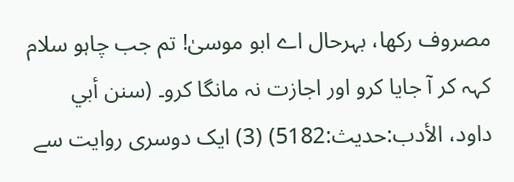مصروف رکھا، بہرحال اے ابو موسیٰ! تم جب چاہو سلام کہہ کر آ جایا کرو اور اجازت نہ مانگا کرو۔ (سنن أبي داود، الأدب:حدیث:5182) (3) ایک دوسری روایت سے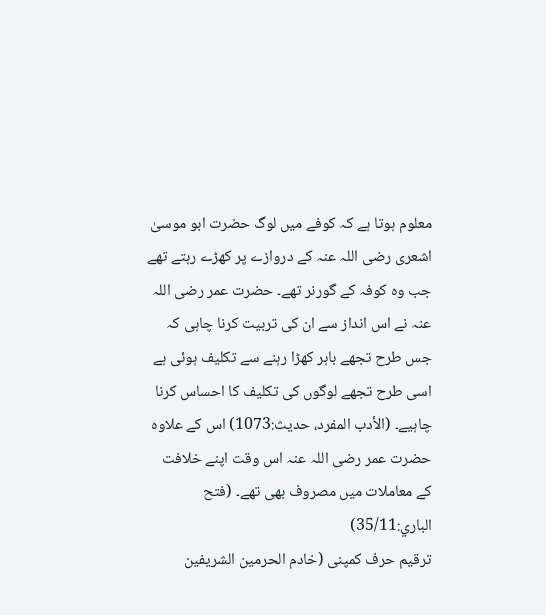معلوم ہوتا ہے کہ کوفے میں لوگ حضرت ابو موسیٰ اشعری رضی اللہ عنہ کے دروازے پر کھڑے رہتے تھے جب وہ کوفہ کے گورنر تھے۔ حضرت عمر رضی اللہ عنہ نے اس انداز سے ان کی تربیت کرنا چاہی کہ جس طرح تجھے باہر کھڑا رہنے سے تکلیف ہوئی ہے اسی طرح تجھے لوگوں کی تکلیف کا احساس کرنا چاہیے۔ (الأدب المفرد، حدیث:1073) اس کے علاوہ حضرت عمر رضی اللہ عنہ اس وقت اپنے خلافت کے معاملات میں مصروف بھی تھے۔ (فتح الباري:35/11)
ترقیم حرف کمپنی (خادم الحرمین الشریفین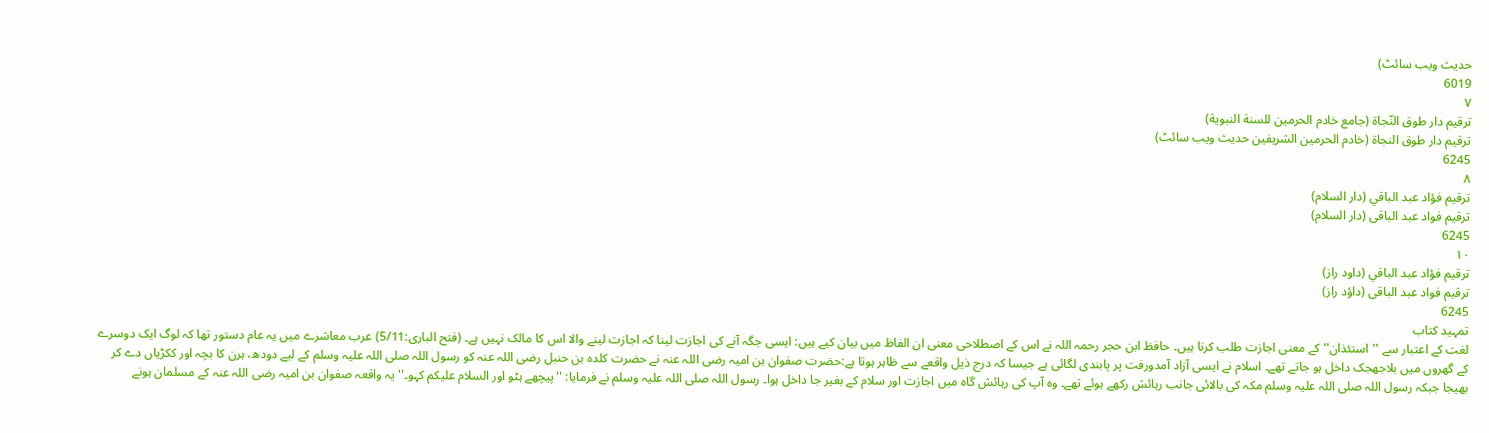حدیث ویب سائٹ)
6019
٧
ترقيم دار طوق النّجاة (جامع خادم الحرمين للسنة النبوية)
ترقیم دار طوق النجاۃ (خادم الحرمین الشریفین حدیث ویب سائٹ)
6245
٨
ترقيم فؤاد عبد الباقي (دار السلام)
ترقیم فواد عبد الباقی (دار السلام)
6245
١٠
ترقيم فؤاد عبد الباقي (داود راز)
ترقیم فواد عبد الباقی (داؤد راز)
6245
تمہید کتاب
لغت کے اعتبار سے ''استئذان'' کے معنی اجازت طلب کرنا ہیں۔ حافظ ابن حجر رحمہ اللہ نے اس کے اصطلاحی معنی ان الفاظ میں بیان کیے ہیں: ایسی جگہ آنے کی اجازت لینا کہ اجازت لینے والا اس کا مالک نہیں ہے۔ (فتح الباری:5/11) عرب معاشرے میں یہ عام دستور تھا کہ لوگ ایک دوسرے کے گھروں میں بلاجھجک داخل ہو جاتے تھے۔ اسلام نے ایسی آزاد آمدورفت پر پابندی لگائی ہے جیسا کہ درج ذیل واقعے سے ظاہر ہوتا ہے:حضرت صفوان بن امیہ رضی اللہ عنہ نے حضرت کلدہ بن حنبل رضی اللہ عنہ کو رسول اللہ صلی اللہ علیہ وسلم کے لیے دودھ، ہرن کا بچہ اور ککڑیاں دے کر بھیجا جبکہ رسول اللہ صلی اللہ علیہ وسلم مکہ کی بالائی جانب رہائش رکھے ہوئے تھے۔ وہ آپ کی رہائش گاہ میں اجازت اور سلام کے بغیر جا داخل ہوا۔ رسول اللہ صلی اللہ علیہ وسلم نے فرمایا: ''پیچھے ہٹو اور السلام علیکم کہو۔'' یہ واقعہ صفوان بن امیہ رضی اللہ عنہ کے مسلمان ہونے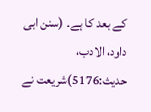کے بعد کا ہے۔ (سنن ابی داود، الادب، حدیث:5176)شریعت نے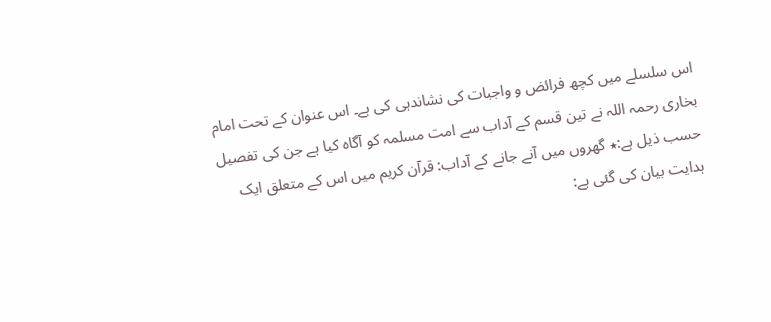اس سلسلے میں کچھ فرائض و واجبات کی نشاندہی کی ہے۔ اس عنوان کے تحت امام بخاری رحمہ اللہ نے تین قسم کے آداب سے امت مسلمہ کو آگاہ کیا ہے جن کی تفصیل حسب ذیل ہے:٭ گھروں میں آنے جانے کے آداب: قرآن کریم میں اس کے متعلق ایک ہدایت بیان کی گئی ہے: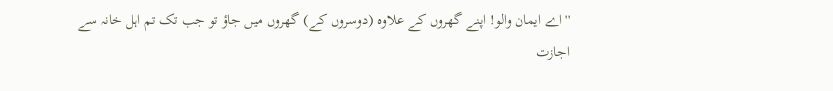''اے ایمان والو! اپنے گھروں کے علاوہ (دوسروں کے) گھروں میں جاؤ تو جب تک تم اہل خانہ سے اجازت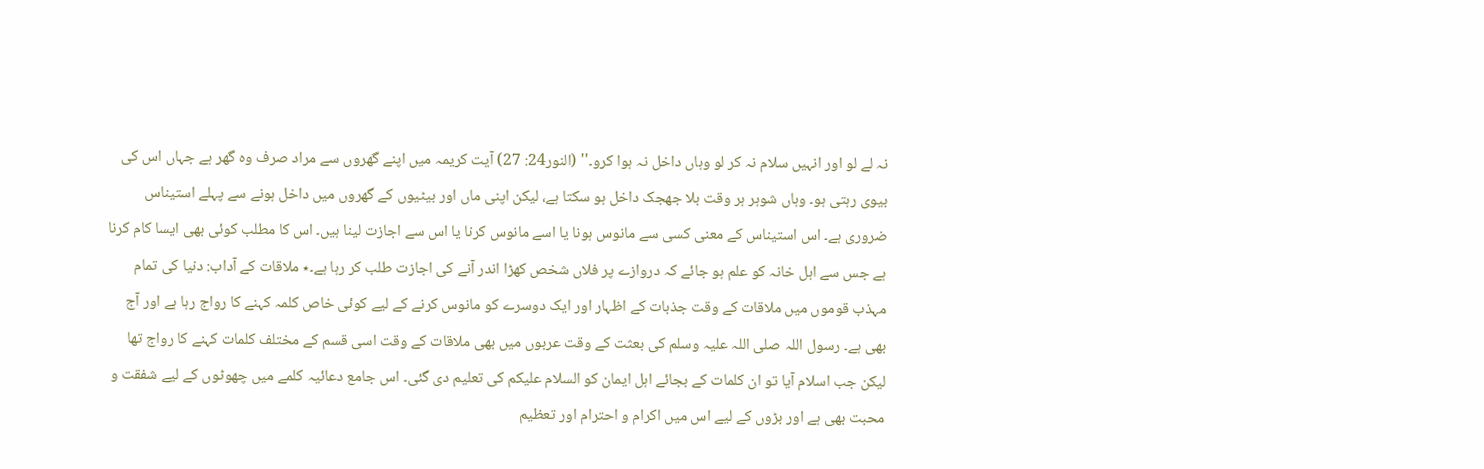نہ لے لو اور انہیں سلام نہ کر لو وہاں داخل نہ ہوا کرو۔'' (النور24: 27) آیت کریمہ میں اپنے گھروں سے مراد صرف وہ گھر ہے جہاں اس کی بیوی رہتی ہو۔ وہاں شوہر ہر وقت بلا جھجک داخل ہو سکتا ہے، لیکن اپنی ماں اور بیٹیوں کے گھروں میں داخل ہونے سے پہلے استیناس ضروری ہے۔ اس استیناس کے معنی کسی سے مانوس ہونا یا اسے مانوس کرنا یا اس سے اجازت لینا ہیں۔ اس کا مطلب کوئی بھی ایسا کام کرنا ہے جس سے اہل خانہ کو علم ہو جائے کہ دروازے پر فلاں شخص کھڑا اندر آنے کی اجازت طلب کر رہا ہے۔٭ ملاقات کے آداب: دنیا کی تمام مہذب قوموں میں ملاقات کے وقت جذبات کے اظہار اور ایک دوسرے کو مانوس کرنے کے لیے کوئی خاص کلمہ کہنے کا رواج رہا ہے اور آج بھی ہے۔ رسول اللہ صلی اللہ علیہ وسلم کی بعثت کے وقت عربوں میں بھی ملاقات کے وقت اسی قسم کے مختلف کلمات کہنے کا رواج تھا لیکن جب اسلام آیا تو ان کلمات کے بجائے اہل ایمان کو السلام علیکم کی تعلیم دی گئی۔ اس جامع دعائیہ کلمے میں چھوٹوں کے لیے شفقت و محبت بھی ہے اور بڑوں کے لیے اس میں اکرام و احترام اور تعظیم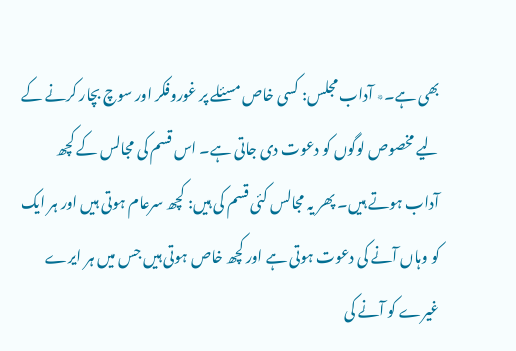بھی ہے۔٭ آداب مجلس: کسی خاص مسئلے پر غوروفکر اور سوچ بچار کرنے کے لیے مخصوص لوگوں کو دعوت دی جاتی ہے۔ اس قسم کی مجالس کے کچھ آداب ہوتے ہیں۔ پھر یہ مجالس کئی قسم کی ہیں: کچھ سرعام ہوتی ہیں اور ہر ایک کو وہاں آنے کی دعوت ہوتی ہے اور کچھ خاص ہوتی ہیں جس میں ہر ایرے غیرے کو آنے کی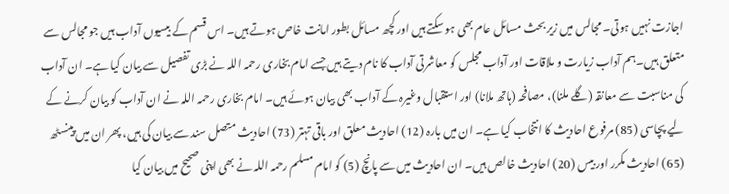اجازت نہیں ہوتی۔ مجالس میں زیر بحث مسائل عام بھی ہو سکتے ہیں اور کچھ مسائل بطور امانت خاص ہوتے ہیں۔ اس قسم کے بیسیوں آداب ہیں جو مجالس سے متعلق ہیں۔ہم آداب زیارت و ملاقات اور آداب مجلس کو معاشرتی آداب کا نام دیتے ہیں جسے امام بخاری رحمہ اللہ نے بڑی تفصیل سے بیان کیا ہے۔ ان آداب کی مناسبت سے معانقہ (گلے ملنا)، مصافحہ (ہاتھ ملانا) اور استقبال وغیرہ کے آداب بھی بیان ہوئے ہیں۔ امام بخاری رحمہ اللہ نے ان آداب کو بیان کرنے کے لیے پچاسی (85) مرفوع احادیث کا انتخاب کیا ہے۔ ان میں بارہ (12) احادیث معلق اور باقی تہتر (73) احادیث متصل سند سے بیان کی ہیں، پھر ان میں پینسٹھ (65) احادیث مکرر اور بیس (20) احادیث خالص ہیں۔ ان احادیث میں سے پانچ (5) کو امام مسلم رحمہ اللہ نے بھی اپنی صحیح میں بیان کیا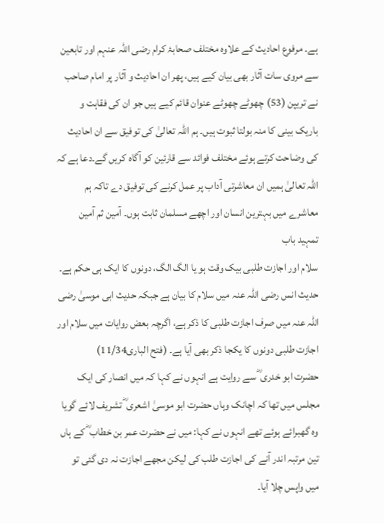ہے۔ مرفوع احادیث کے علاوہ مختلف صحابۂ کرام رضی اللہ عنہم اور تابعین سے مروی سات آثار بھی بیان کیے ہیں، پھر ان احادیث و آثار پر امام صاحب نے تریپن (53) چھوٹے چھوٹے عنوان قائم کیے ہیں جو ان کی فقاہت و باریک بینی کا منہ بولتا ثبوت ہیں۔ ہم اللہ تعالیٰ کی توفیق سے ان احادیث کی وضاحت کرتے ہوئے مختلف فوائد سے قارئین کو آگاہ کریں گے۔دعا ہے کہ اللہ تعالیٰ ہمیں ان معاشرتی آداب پر عمل کرنے کی توفیق دے تاکہ ہم معاشرے میں بہترین انسان اور اچھے مسلمان ثابت ہوں۔ آمین ثم آمین
تمہید باب
سلام اور اجازت طلبی بیک وقت ہو یا الگ الگ، دونوں کا ایک ہی حکم ہے۔ حدیث انس رضی اللہ عنہ میں سلام کا بیان ہے جبکہ حدیث ابی موسیٰ رضی اللہ عنہ میں صرف اجازت طلبی کا ذکر ہے، اگرچہ بعض روایات میں سلام اور اجازت طلبی دونوں کا یکجا ذکر بھی آیا ہے۔ (فتح الباری11/34)
حضرت ابو خدری ؓ سے روایت ہے انہوں نے کہا کہ میں انصار کی ایک مجلس میں تھا کہ اچانک وہاں حضرت ابو موسیٰ اشعری ؓ تشریف لائے گویا وہ گھبرائے ہوئے تھے انہوں نے کہا: میں نے حضرت عمر بن خطاب ؓ کے ہاں تین مرتبہ اندر آنے کی اجازت طلب کی لیکن مجھے اجازت نہ دی گئی تو میں واپس چلا آیا۔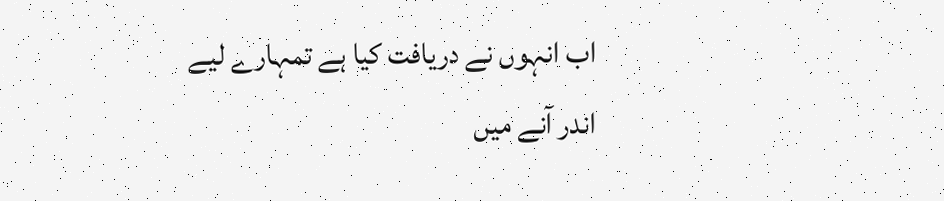اب انہوں نے دریافت کیا ہے تمہارے لیے اندر آنے میں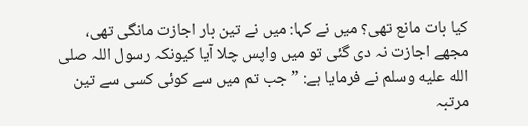کیا بات مانع تھی؟ میں نے کہا: میں نے تین بار اجازت مانگی تھی، مجھے اجازت نہ دی گئی تو میں واپس چلا آیا کیونکہ رسول اللہ صلى الله عليه وسلم نے فرمایا ہے: ”جب تم میں سے کوئی کسی سے تین مرتبہ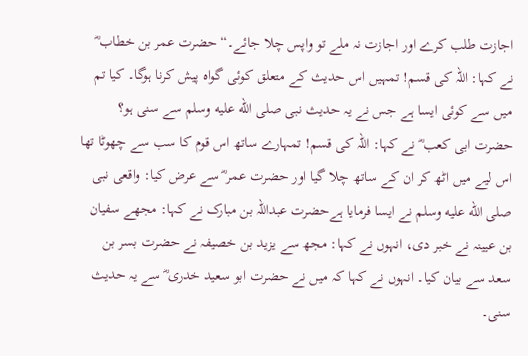اجازت طلب کرے اور اجازت نہ ملے تو واپس چلا جائے۔“ حضرت عمر بن خطاب ؓ نے کہا: اللہ کی قسم! تمہیں اس حدیث کے متعلق کوئی گواہ پیش کرنا ہوگا۔ کیا تم میں سے کوئی ایسا ہے جس نے یہ حدیث نبی صلى الله عليه وسلم سے سنی ہو؟ حضرت ابی کعب ؓ نے کہا: اللہ کی قسم! تمہارے ساتھ اس قوم کا سب سے چھوٹا تھا اس لیے میں اٹھ کر ان کے ساتھ چلا گیا اور حضرت عمر ؓ سے عرض کیا: واقعی نبی صلى الله عليه وسلم نے ایسا فرمایا ہےحضرت عبداللہ بن مبارک نے کہا: مجھے سفیان بن عیینہ نے خبر دی، انہوں نے کہا: مجھ سے یزید بن خصیفہ نے حضرت بسر بن سعد سے بیان کیا۔ انہوں نے کہا کہ میں نے حضرت ابو سعید خدری ؓ سے یہ حدیث سنی۔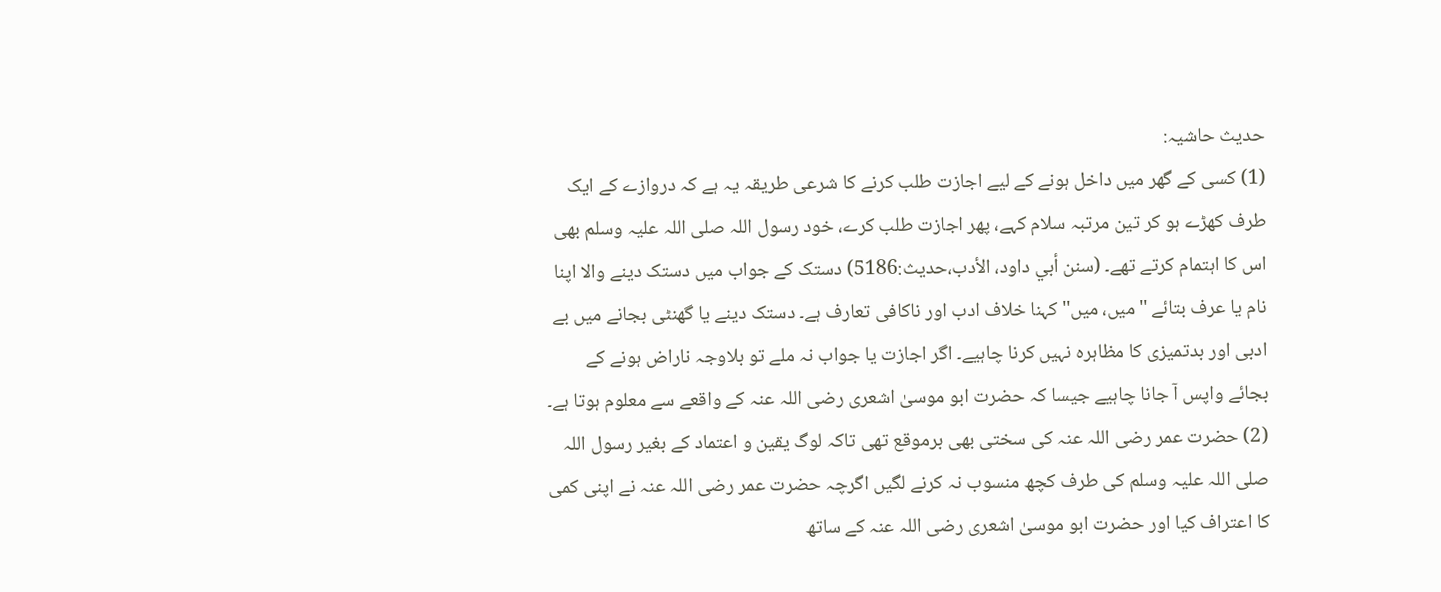حدیث حاشیہ:
(1) کسی کے گھر میں داخل ہونے کے لیے اجازت طلب کرنے کا شرعی طریقہ یہ ہے کہ دروازے کے ایک طرف کھڑے ہو کر تین مرتبہ سلام کہے، پھر اجازت طلب کرے، خود رسول اللہ صلی اللہ علیہ وسلم بھی اس کا اہتمام کرتے تھے۔ (سنن أبي داود، الأدب،حدیث:5186) دستک کے جواب میں دستک دینے والا اپنا نام یا عرف بتائے ''میں، میں'' کہنا خلاف ادب اور ناکافی تعارف ہے۔ دستک دینے یا گھنٹی بجانے میں بے ادبی اور بدتمیزی کا مظاہرہ نہیں کرنا چاہیے۔ اگر اجازت یا جواب نہ ملے تو بلاوجہ ناراض ہونے کے بجائے واپس آ جانا چاہیے جیسا کہ حضرت ابو موسیٰ اشعری رضی اللہ عنہ کے واقعے سے معلوم ہوتا ہے۔ (2) حضرت عمر رضی اللہ عنہ کی سختی بھی برموقع تھی تاکہ لوگ یقین و اعتماد کے بغیر رسول اللہ صلی اللہ علیہ وسلم کی طرف کچھ منسوب نہ کرنے لگیں اگرچہ حضرت عمر رضی اللہ عنہ نے اپنی کمی کا اعتراف کیا اور حضرت ابو موسیٰ اشعری رضی اللہ عنہ کے ساتھ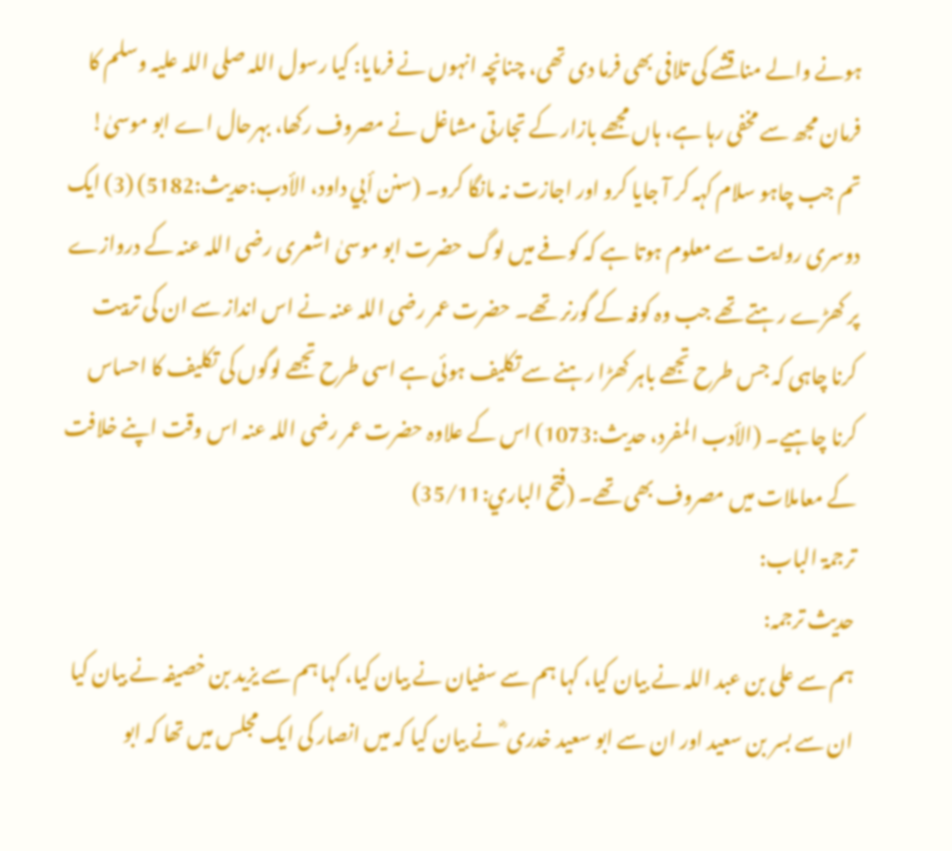ہونے والے مناقشے کی تلافی بھی فرما دی تھی، چنانچہ انہوں نے فرمایا: کیا رسول اللہ صلی اللہ علیہ وسلم کا فرمان مجھ سے مخفی رہا ہے، ہاں مجھے بازار کے تجارتی مشاغل نے مصروف رکھا، بہرحال اے ابو موسیٰ! تم جب چاہو سلام کہہ کر آ جایا کرو اور اجازت نہ مانگا کرو۔ (سنن أبي داود، الأدب:حدیث:5182) (3) ایک دوسری روایت سے معلوم ہوتا ہے کہ کوفے میں لوگ حضرت ابو موسیٰ اشعری رضی اللہ عنہ کے دروازے پر کھڑے رہتے تھے جب وہ کوفہ کے گورنر تھے۔ حضرت عمر رضی اللہ عنہ نے اس انداز سے ان کی تربیت کرنا چاہی کہ جس طرح تجھے باہر کھڑا رہنے سے تکلیف ہوئی ہے اسی طرح تجھے لوگوں کی تکلیف کا احساس کرنا چاہیے۔ (الأدب المفرد، حدیث:1073) اس کے علاوہ حضرت عمر رضی اللہ عنہ اس وقت اپنے خلافت کے معاملات میں مصروف بھی تھے۔ (فتح الباري:35/11)
ترجمۃ الباب:
حدیث ترجمہ:
ہم سے علی بن عبد اللہ نے بیان کیا، کہا ہم سے سفیان نے بیان کیا، کہا ہم سے یزید بن خصیفہ نے بیان کیا ان سے بسر بن سعید اور ان سے ابو سعید خدری ؓ نے بیان کیا کہ میں انصار کی ایک مجلس میں تھا کہ ابو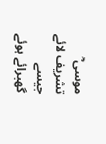موسی ؓ تشریف لائے جیسے گھبرائے ہوئے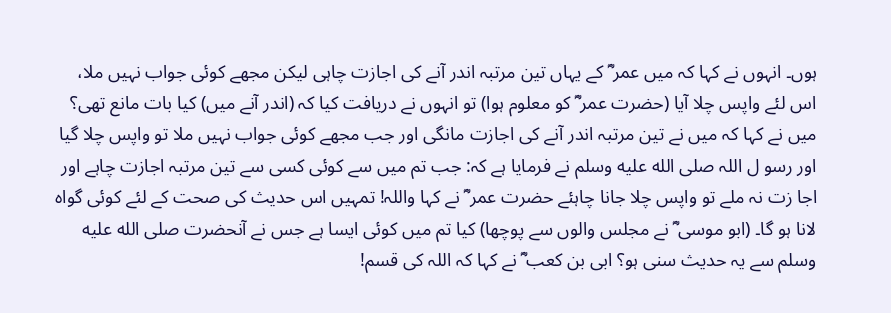ہوں۔ انہوں نے کہا کہ میں عمر ؓ کے یہاں تین مرتبہ اندر آنے کی اجازت چاہی لیکن مجھے کوئی جواب نہیں ملا، اس لئے واپس چلا آیا (حضرت عمر ؓ کو معلوم ہوا) تو انہوں نے دریافت کیا کہ (اندر آنے میں) کیا بات مانع تھی؟ میں نے کہا کہ میں نے تین مرتبہ اندر آنے کی اجازت مانگی اور جب مجھے کوئی جواب نہیں ملا تو واپس چلا گیا اور رسو ل اللہ صلى الله عليه وسلم نے فرمایا ہے کہ: جب تم میں سے کوئی کسی سے تین مرتبہ اجازت چاہے اور اجا زت نہ ملے تو واپس چلا جانا چاہئے حضرت عمر ؓ نے کہا واللہ! تمہیں اس حدیث کی صحت کے لئے کوئی گواہ لانا ہو گا۔ (ابو موسی ؓ نے مجلس والوں سے پوچھا) کیا تم ميں کوئی ایسا ہے جس نے آنحضرت صلى الله عليه وسلم سے یہ حدیث سنی ہو؟ ابی بن کعب ؓ نے کہا کہ اللہ کی قسم!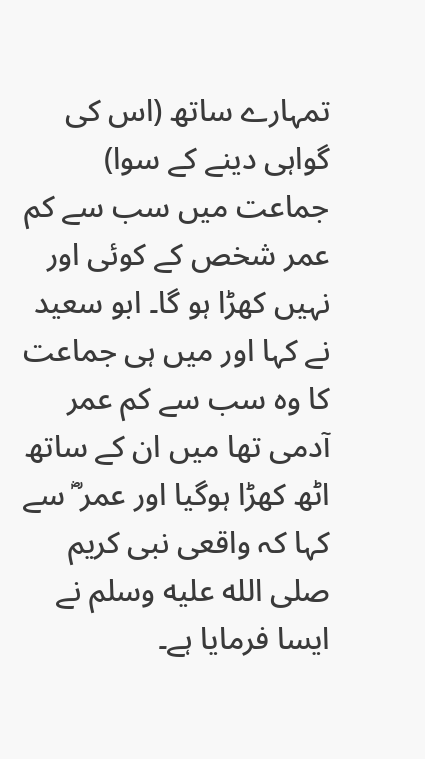تمہارے ساتھ (اس کی گواہی دینے کے سوا) جماعت میں سب سے کم عمر شخص کے کوئی اور نہیں کھڑا ہو گا۔ ابو سعید نے کہا اور میں ہی جماعت کا وہ سب سے کم عمر آدمی تھا میں ان کے ساتھ اٹھ کھڑا ہوگیا اور عمر ؓ سے کہا کہ واقعی نبی کریم صلى الله عليه وسلم نے ایسا فرمایا ہے۔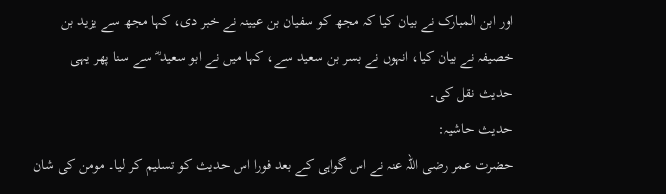اور ابن المبارک نے بیان کیا کہ مجھ کو سفیان بن عیینہ نے خبر دی، کہا مجھ سے یزید بن خصیفہ نے بیان کیا، انہوں نے بسر بن سعید سے، کہا میں نے ابو سعید ؓ سے سنا پھر یہی حدیث نقل کی۔
حدیث حاشیہ:
حضرت عمر رضی اللہ عنہ نے اس گواہی کے بعد فورا اس حدیث کو تسلیم کر لیا۔ مومن کی شان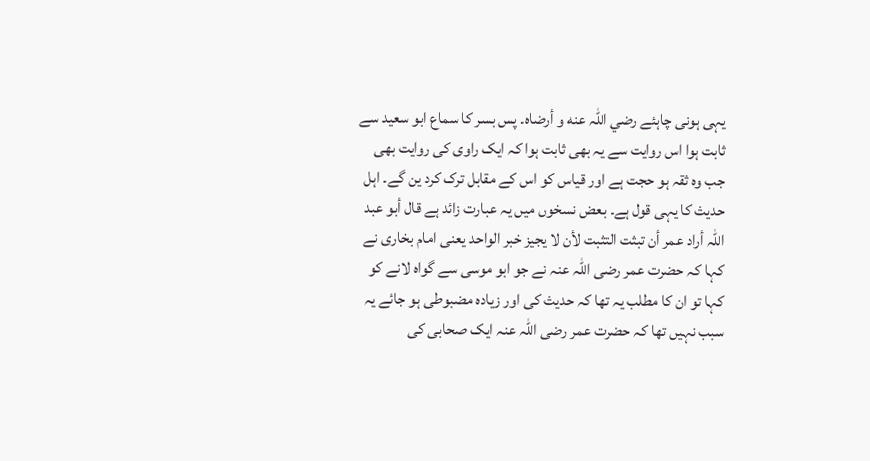یہی ہونی چاہئے رضي اللہ عنه و أرضاہ۔ پس بسر کا سماع ابو سعید سے ثابت ہوا اس روایت سے یہ بھی ثابت ہوا کہ ایک راوی کی روایت بھی جب وہ ثقہ ہو حجت ہے اور قیاس کو اس کے مقابل ترک کرد ین گے۔ اہل حدیث کا یہی قول ہے۔ بعض نسخوں میں یہ عبارت زائد ہے قال أبو عبد اللہ أراد عمر أن تبثت التثبت لأن لا یجیز خبر الواحد یعنی امام بخاری نے کہا کہ حضرت عمر رضی اللہ عنہ نے جو ابو موسی سے گواہ لانے کو کہا تو ان کا مطلب یہ تھا کہ حدیث کی اور زیادہ مضبوطی ہو جائے یہ سبب نہیں تھا کہ حضرت عمر رضی اللہ عنہ ایک صحابی کی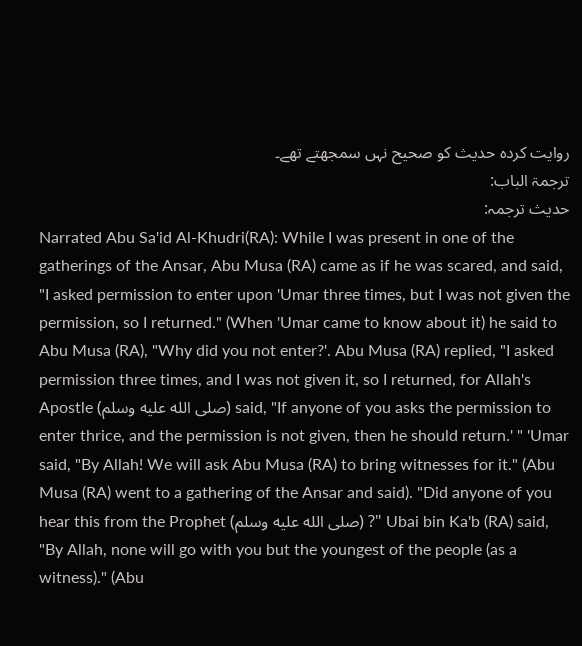روایت کردہ حدیث کو صحیح نہں سمجھتے تھے۔
ترجمۃ الباب:
حدیث ترجمہ:
Narrated Abu Sa'id Al-Khudri(RA): While I was present in one of the gatherings of the Ansar, Abu Musa (RA) came as if he was scared, and said, "I asked permission to enter upon 'Umar three times, but I was not given the permission, so I returned." (When 'Umar came to know about it) he said to Abu Musa (RA), "Why did you not enter?'. Abu Musa (RA) replied, "I asked permission three times, and I was not given it, so I returned, for Allah's Apostle (صلى الله عليه وسلم) said, "If anyone of you asks the permission to enter thrice, and the permission is not given, then he should return.' " 'Umar said, "By Allah! We will ask Abu Musa (RA) to bring witnesses for it." (Abu Musa (RA) went to a gathering of the Ansar and said). "Did anyone of you hear this from the Prophet (صلى الله عليه وسلم) ?" Ubai bin Ka'b (RA) said, "By Allah, none will go with you but the youngest of the people (as a witness)." (Abu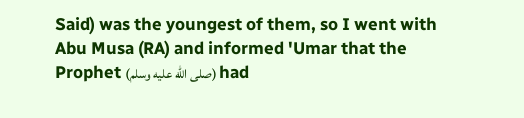Said) was the youngest of them, so I went with Abu Musa (RA) and informed 'Umar that the Prophet (صلى الله عليه وسلم) had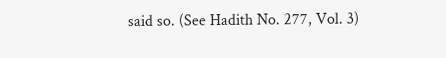said so. (See Hadith No. 277, Vol. 3)